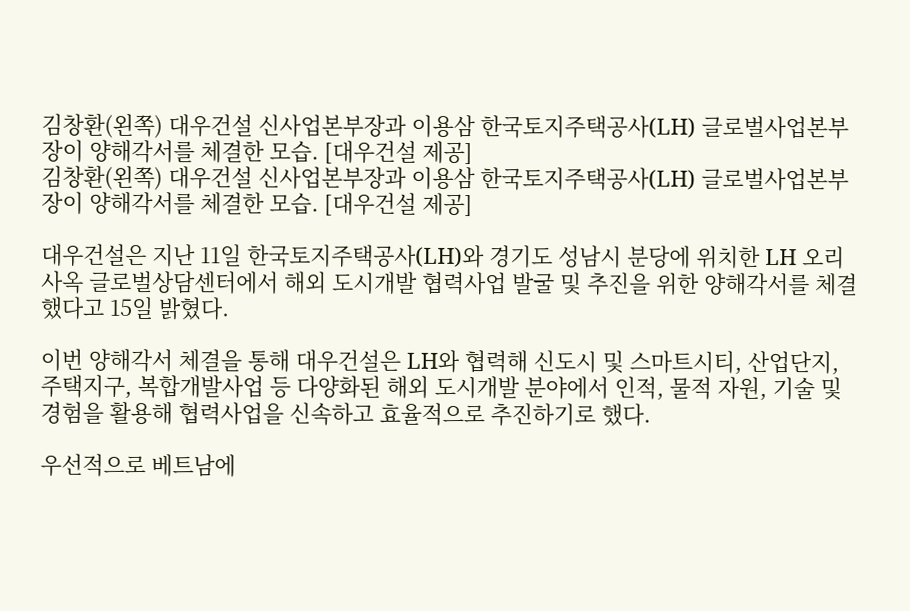김창환(왼쪽) 대우건설 신사업본부장과 이용삼 한국토지주택공사(LH) 글로벌사업본부장이 양해각서를 체결한 모습. [대우건설 제공]
김창환(왼쪽) 대우건설 신사업본부장과 이용삼 한국토지주택공사(LH) 글로벌사업본부장이 양해각서를 체결한 모습. [대우건설 제공]

대우건설은 지난 11일 한국토지주택공사(LH)와 경기도 성남시 분당에 위치한 LH 오리사옥 글로벌상담센터에서 해외 도시개발 협력사업 발굴 및 추진을 위한 양해각서를 체결했다고 15일 밝혔다.

이번 양해각서 체결을 통해 대우건설은 LH와 협력해 신도시 및 스마트시티, 산업단지, 주택지구, 복합개발사업 등 다양화된 해외 도시개발 분야에서 인적, 물적 자원, 기술 및 경험을 활용해 협력사업을 신속하고 효율적으로 추진하기로 했다.

우선적으로 베트남에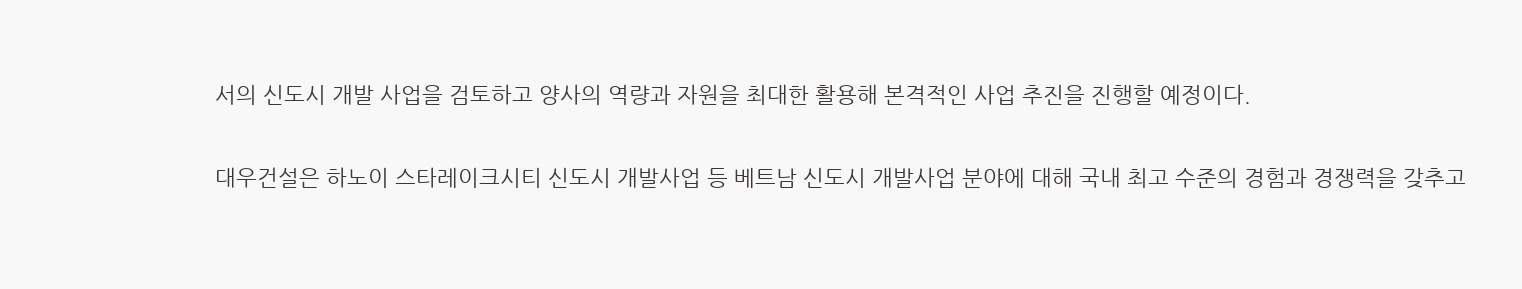서의 신도시 개발 사업을 검토하고 양사의 역량과 자원을 최대한 활용해 본격적인 사업 추진을 진행할 예정이다.

대우건설은 하노이 스타레이크시티 신도시 개발사업 등 베트남 신도시 개발사업 분야에 대해 국내 최고 수준의 경험과 경쟁력을 갖추고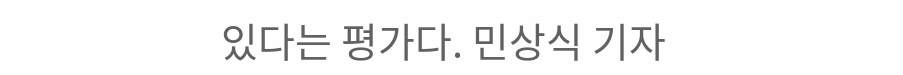있다는 평가다. 민상식 기자